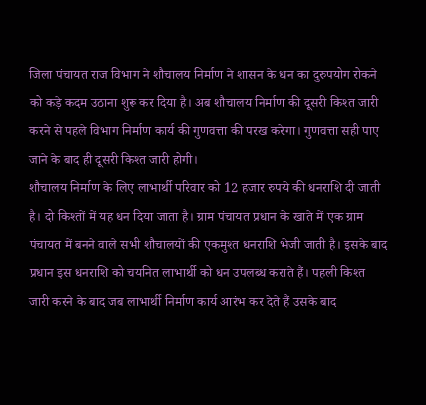जिला पंचायत राज विभाग ने शौचालय निर्माण ने शासन के धन का दुरुपयोग रोकने को कड़े कदम उठाना शुरू कर दिया है। अब शौचालय निर्माण की दूसरी किश्त जारी करने से पहले विभाग निर्माण कार्य की गुणवत्ता की परख करेगा। गुणवत्ता सही पाए जाने के बाद ही दूसरी किश्त जारी होगी।
शौचालय निर्माण के लिए लाभार्थी परिवार को 12 हजार रुपये की धनराशि दी जाती है। दो किश्तों में यह धन दिया जाता है। ग्राम पंचायत प्रधान के खाते में एक ग्राम पंचायत में बनने वाले सभी शौचालयों की एकमुश्त धनराशि भेजी जाती है। इसके बाद प्रधान इस धनराशि को चयनित लाभार्थी को धन उपलब्ध कराते हैं। पहली किश्त जारी करने के बाद जब लाभार्थी निर्माण कार्य आरंभ कर देते हैं उसके बाद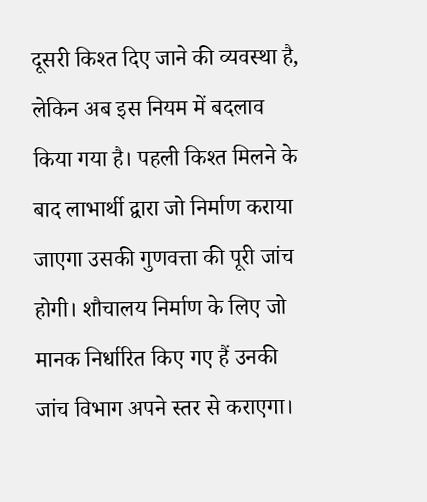दूसरी किश्त दिए जाने की व्यवस्था है, लेकिन अब इस नियम में बदलाव किया गया है। पहली किश्त मिलने के बाद लाभार्थी द्वारा जो निर्माण कराया जाएगा उसकी गुणवत्ता की पूरी जांच होगी। शौचालय निर्माण के लिए जो मानक निर्धारित किए गए हैं उनकी जांच विभाग अपने स्तर से कराएगा।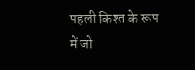पहली किश्त के रूप में जो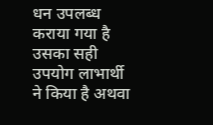धन उपलब्ध कराया गया है उसका सही उपयोग लाभार्थी ने किया है अथवा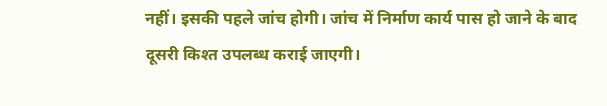नहीं। इसकी पहले जांच होगी। जांच में निर्माण कार्य पास हो जाने के बाद दूसरी किश्त उपलब्ध कराई जाएगी।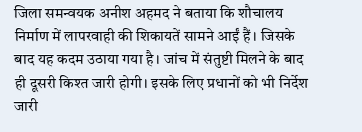जिला समन्वयक अनीश अहमद ने बताया कि शौचालय निर्माण में लापरवाही की शिकायतें सामने आईं हैं। जिसके बाद यह कदम उठाया गया है। जांच में संतुष्टी मिलने के बाद ही दूसरी किश्त जारी होगी। इसके लिए प्रधानों को भी निर्देश जारी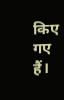किए गए हैं।